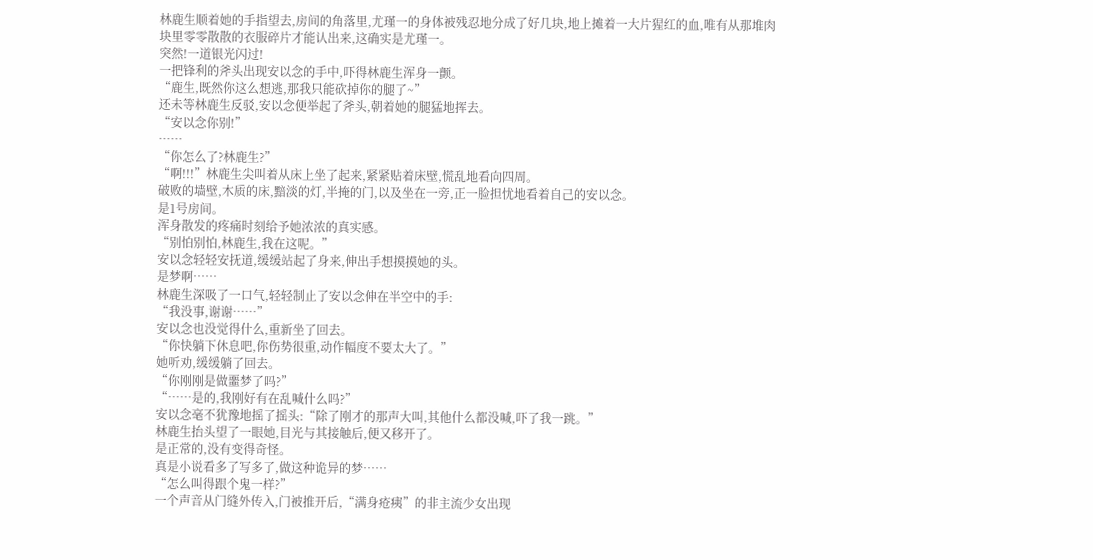林鹿生顺着她的手指望去,房间的角落里,尤瑾一的身体被残忍地分成了好几块,地上摊着一大片猩红的血,唯有从那堆肉块里零零散散的衣服碎片才能认出来,这确实是尤瑾一。
突然!一道银光闪过!
一把锋利的斧头出现安以念的手中,吓得林鹿生浑身一颤。
“鹿生,既然你这么想逃,那我只能砍掉你的腿了~”
还未等林鹿生反驳,安以念便举起了斧头,朝着她的腿猛地挥去。
“安以念你别!”
……
“你怎么了?林鹿生?”
“啊!!!”林鹿生尖叫着从床上坐了起来,紧紧贴着床壁,慌乱地看向四周。
破败的墙壁,木质的床,黯淡的灯,半掩的门,以及坐在一旁,正一脸担忧地看着自己的安以念。
是1号房间。
浑身散发的疼痛时刻给予她浓浓的真实感。
“别怕别怕,林鹿生,我在这呢。”
安以念轻轻安抚道,缓缓站起了身来,伸出手想摸摸她的头。
是梦啊……
林鹿生深吸了一口气,轻轻制止了安以念伸在半空中的手:
“我没事,谢谢……”
安以念也没觉得什么,重新坐了回去。
“你快躺下休息吧,你伤势很重,动作幅度不要太大了。”
她听劝,缓缓躺了回去。
“你刚刚是做噩梦了吗?”
“……是的,我刚好有在乱喊什么吗?”
安以念毫不犹豫地摇了摇头:“除了刚才的那声大叫,其他什么都没喊,吓了我一跳。”
林鹿生抬头望了一眼她,目光与其接触后,便又移开了。
是正常的,没有变得奇怪。
真是小说看多了写多了,做这种诡异的梦……
“怎么叫得跟个鬼一样?”
一个声音从门缝外传入,门被推开后,“满身疮痍”的非主流少女出现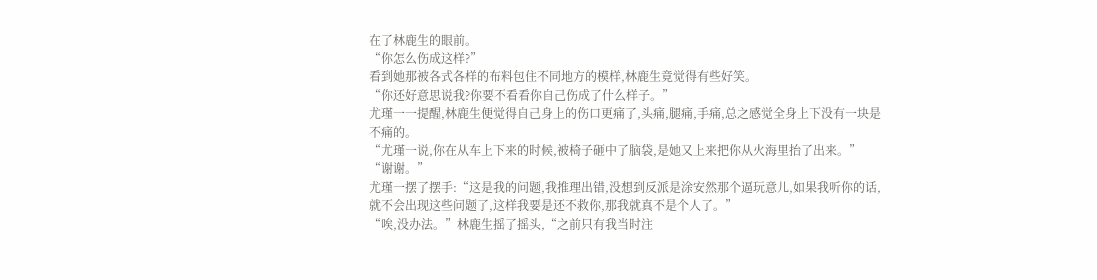在了林鹿生的眼前。
“你怎么伤成这样?”
看到她那被各式各样的布料包住不同地方的模样,林鹿生竟觉得有些好笑。
“你还好意思说我?你要不看看你自己伤成了什么样子。”
尤瑾一一提醒,林鹿生便觉得自己身上的伤口更痛了,头痛,腿痛,手痛,总之感觉全身上下没有一块是不痛的。
“尤瑾一说,你在从车上下来的时候,被椅子砸中了脑袋,是她又上来把你从火海里抬了出来。”
“谢谢。”
尤瑾一摆了摆手:“这是我的问题,我推理出错,没想到反派是涂安然那个逼玩意儿,如果我听你的话,就不会出现这些问题了,这样我要是还不救你,那我就真不是个人了。”
“唉,没办法。”林鹿生摇了摇头,“之前只有我当时注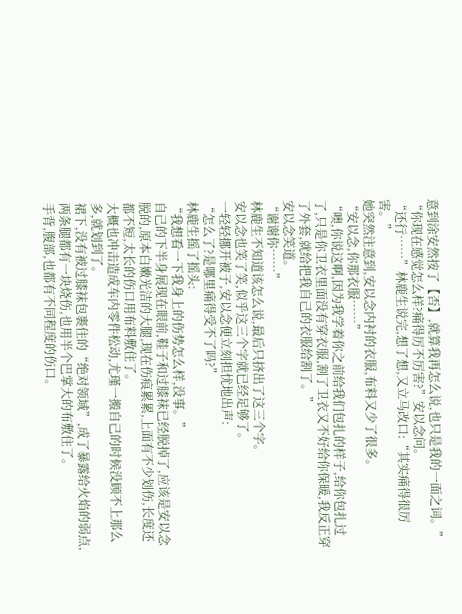意到涂安然按了【否】,就算我再怎么说,也只是我的一面之词。”
“你现在感觉怎么样?痛得厉不厉害?”安以念问。
“还行……”林鹿生说完,想了想,又立马改口:“其实痛得很厉害。”
她突然注意到,安以念内衬的衣服,布料又少了很多。
“安以念,你那衣服……”
“噢,你说这啊,因为我学着你之前给我们包扎的样子,给你包扎过了,只是你卫衣里面没有穿衣服,割了卫衣又不好给你保暖,我反正穿了外套,就给把我自己的衣服给割了。”
安以念笑道。
“谢谢你……”
林鹿生不知道该怎么说,最后只挤出了这三个字。
安以念也笑了笑,似乎这三个字就已经足够了。
一轻轻挪开被子,安以念便立刻担忧地出声:
“怎么了?是哪里痛得受不了吗?”
林鹿生摇了摇头:
“我想看一下我身上的伤势怎么样,没事。”
自己的下半身展现在眼前,鞋子和过膝袜已经脱掉了,应该是安以念脱的,原本白嫩光洁的大腿,现在伤痕累累,上面有不少划伤,长度还都不短,太长的伤口用布料敷住了。
大概也冲击造成车内零件松动,尤瑾一搬自己的时候没顾不上那么多,就划到了。
裙下,没有被过膝袜包裹住的“绝对领域”,成了暴露给火焰的弱点,两条腿都有一块烧伤,也用半个巴掌大的布敷住了。
手背,腹部,也都有不同程度的伤口。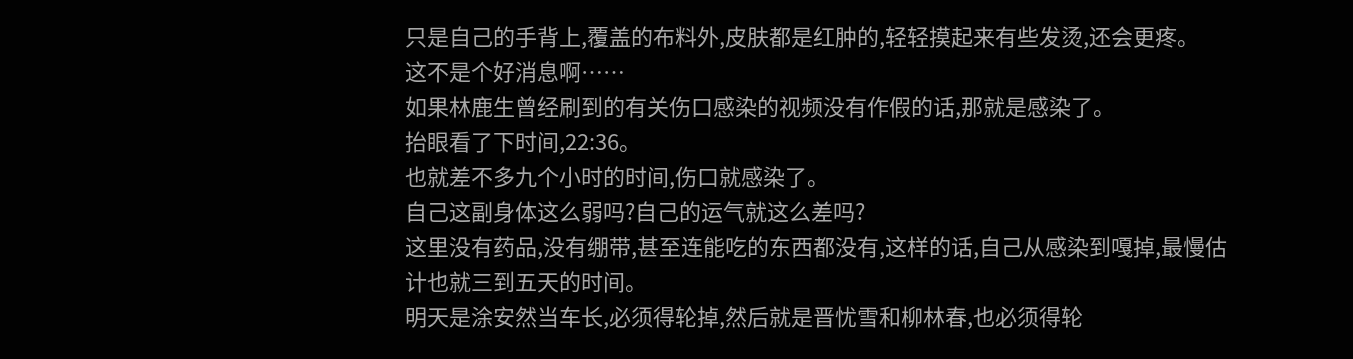只是自己的手背上,覆盖的布料外,皮肤都是红肿的,轻轻摸起来有些发烫,还会更疼。
这不是个好消息啊……
如果林鹿生曾经刷到的有关伤口感染的视频没有作假的话,那就是感染了。
抬眼看了下时间,22:36。
也就差不多九个小时的时间,伤口就感染了。
自己这副身体这么弱吗?自己的运气就这么差吗?
这里没有药品,没有绷带,甚至连能吃的东西都没有,这样的话,自己从感染到嘎掉,最慢估计也就三到五天的时间。
明天是涂安然当车长,必须得轮掉,然后就是晋忧雪和柳林春,也必须得轮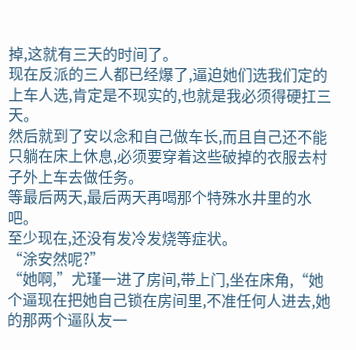掉,这就有三天的时间了。
现在反派的三人都已经爆了,逼迫她们选我们定的上车人选,肯定是不现实的,也就是我必须得硬扛三天。
然后就到了安以念和自己做车长,而且自己还不能只躺在床上休息,必须要穿着这些破掉的衣服去村子外上车去做任务。
等最后两天,最后两天再喝那个特殊水井里的水吧。
至少现在,还没有发冷发烧等症状。
“涂安然呢?”
“她啊,”尤瑾一进了房间,带上门,坐在床角,“她个逼现在把她自己锁在房间里,不准任何人进去,她的那两个逼队友一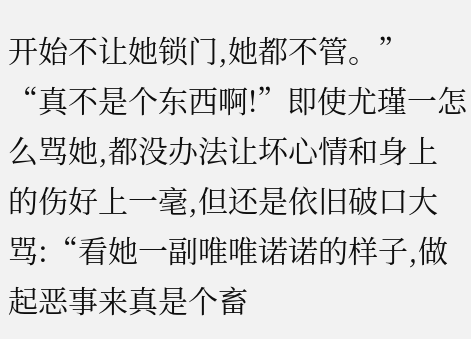开始不让她锁门,她都不管。”
“真不是个东西啊!”即使尤瑾一怎么骂她,都没办法让坏心情和身上的伤好上一毫,但还是依旧破口大骂:“看她一副唯唯诺诺的样子,做起恶事来真是个畜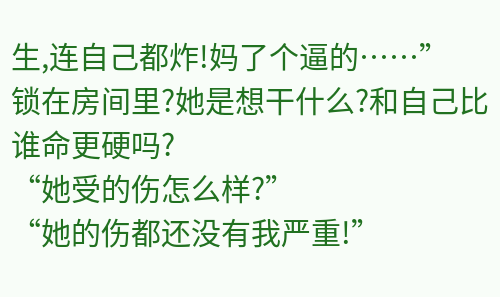生,连自己都炸!妈了个逼的……”
锁在房间里?她是想干什么?和自己比谁命更硬吗?
“她受的伤怎么样?”
“她的伤都还没有我严重!”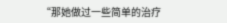“那她做过一些简单的治疗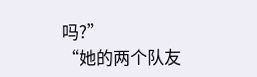吗?”
“她的两个队友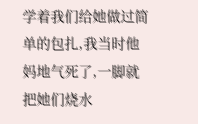学着我们给她做过简单的包扎,我当时他妈地气死了,一脚就把她们烧水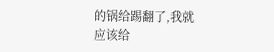的锅给踢翻了,我就应该给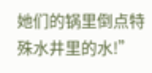她们的锅里倒点特殊水井里的水!”